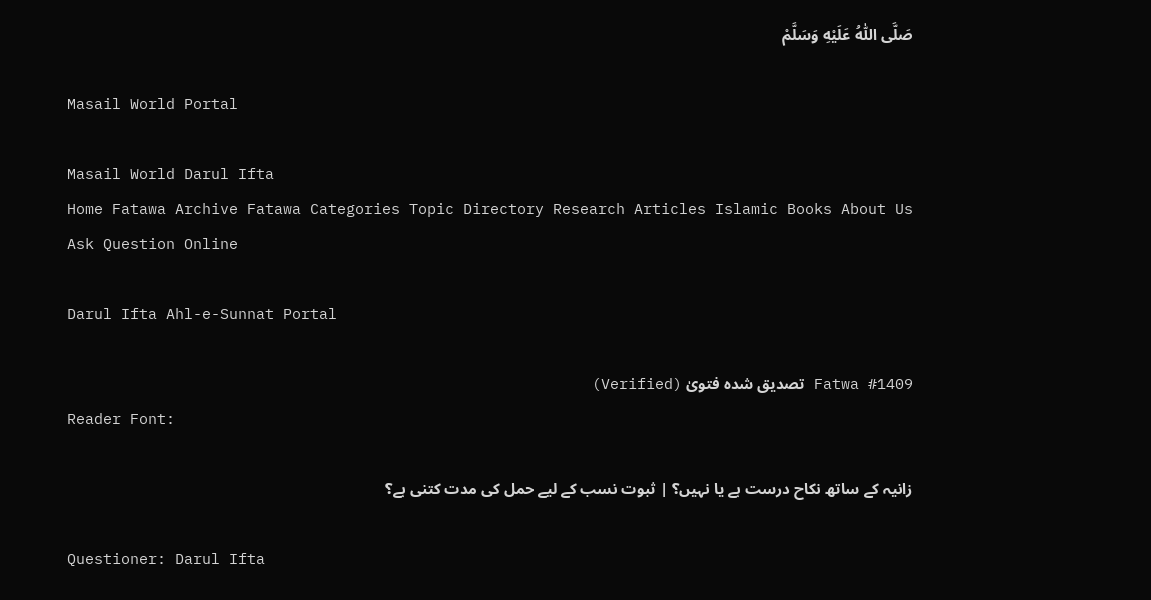صَلَّى اللّٰهُ عَلَيْهِ وَسَلَّمْ

Masail World Portal

Masail World Darul Ifta
Home Fatawa Archive Fatawa Categories Topic Directory Research Articles Islamic Books About Us
Ask Question Online

Darul Ifta Ahl-e-Sunnat Portal

Fatwa #1409 تصدیق شدہ فتویٰ (Verified)
Reader Font:

زانیہ کے ساتھ نکاح درست ہے یا نہیں؟ | ثبوت نسب کے لیے حمل کی مدت کتنی ہے؟

Questioner: Darul Ifta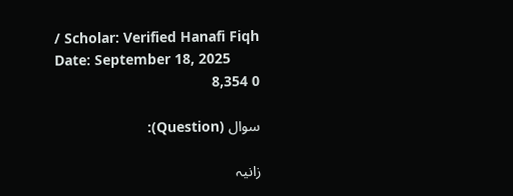/ Scholar: Verified Hanafi Fiqh Date: September 18, 2025
0 8,354

سوال (Question):

زانیہ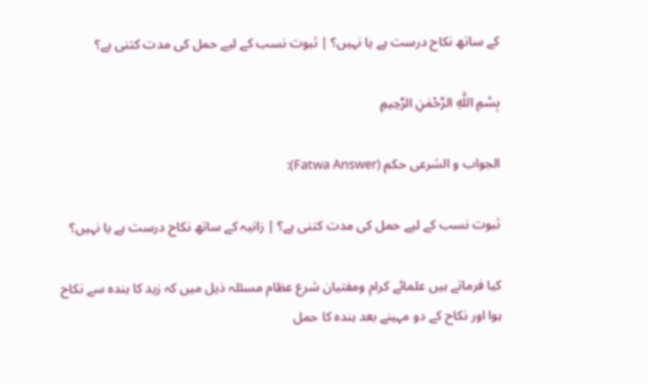کے ساتھ نکاح درست ہے یا نہیں؟ | ثبوت نسب کے لیے حمل کی مدت کتنی ہے؟

بِسْمِ اللَّهِ الرَّحْمٰنِ الرَّحِيمِ

الجواب و الشرعی حکم (Fatwa Answer):

ثبوت نسب کے لیے حمل کی مدت کتنی ہے؟ | زانیہ کے ساتھ نکاح درست ہے یا نہیں؟

کیا فرماتے ہیں علمائے کرام ومفتیان شرع عظام مسئلہ ذیل میں کہ زید کا ہندہ سے نکاح ہوا اور نکاح کے دو مہینے بعد ہندہ کا حمل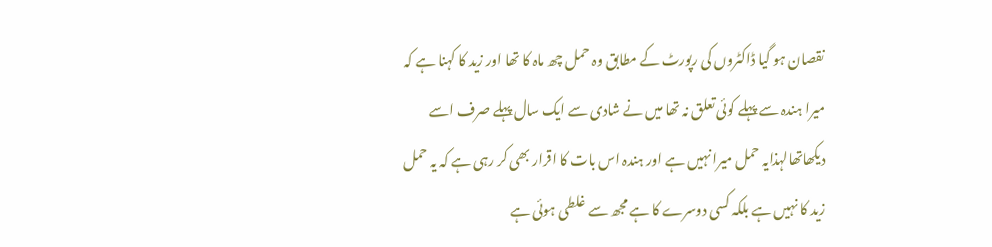نقصان ہو گیا ڈاکٹروں کی رپورٹ کے مطابق وہ حمل چھ ماہ کا تھا اور زید کا کہنا ہے کہ میرا ہندہ سے پہلے کوئی تعلق نہ تھا میں نے شادی سے ایک سال پہلے صرف اسے دیکھاتھالہذایہ حمل میرا نہیں ہے اور ہندہ اس بات کا اقرار بھی کر رہی ہے کہ یہ حمل زید کا نہیں ہے بلکہ کسی دوسرے کا ہے مجھ سے غلطی ہوئی ہے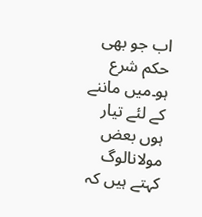اب جو بھی حکم شرع ہو۔میں ماننے کے لئے تیار ہوں بعض مولانالوگ کہتے ہیں کہ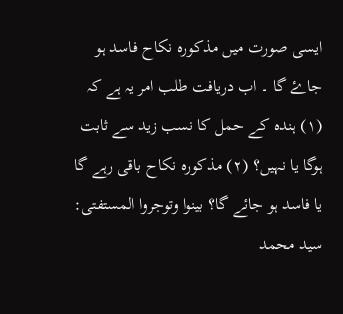ایسی صورت میں مذکورہ نکاح فاسد ہو جاۓ گا ۔ اب دریافت طلب امر یہ ہے کہ (۱) ہندہ کے حمل کا نسب زید سے ثابت ہوگا یا نہیں؟ (۲) مذکورہ نکاح باقی رہے گا یا فاسد ہو جائے گا؟ بینوا وتوجروا المستفتی: سید محمد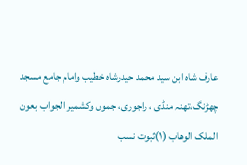عارف شاه ابن سید محمد حیدرشاه خطیب وامام جامع مسجد چھڑنگ،تھنہ منڈی ، راجوری، جموں وکشمیر الجواب بعون الملک الوھاب (۱)ثبوت نسب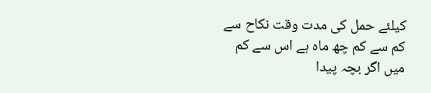کیلئے حمل کی مدت وقت نکاح سے کم سے کم چھ ماہ ہے اس سے کم میں اگر بچہ پیدا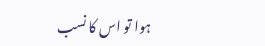ہوا تو اس کا نسب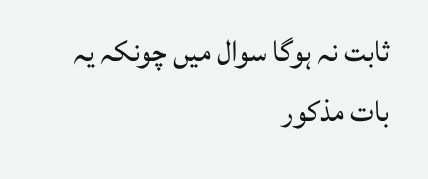ثابت نہ ہوگا سوال میں چونکہ یہ بات مذکور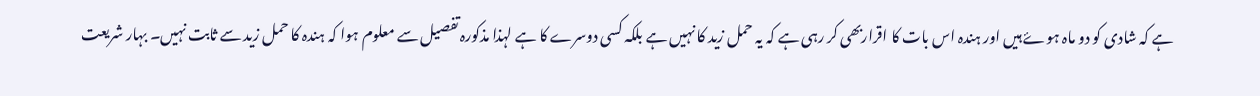ہے کہ شادی کو دو ماہ ہوۓ ہیں اور ہندہ اس بات کا اقراربھی کر رہی ہے کہ یہ حمل زید کا نہیں ہے بلکہ کسی دوسرے کا ہے لہذا مذکورہ تفصیل سے معلوم ہوا کہ ہندہ کا حمل زید سے ثابت نہیں۔ بہار شریعت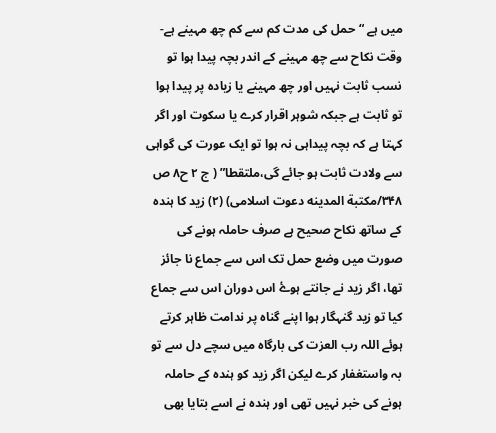میں ہے “حمل کی مدت کم سے کم چھ مہینے ہے- وقت نکاح سے چھ مہینے کے اندر بچہ پیدا ہوا تو نسب ثابت نہیں اور چھ مہینے یا زیادہ پر پیدا ہوا تو ثابت ہے جبکہ شوہر اقرار کرے یا سکوت اور اگر کہتا ہے کہ بچہ پیداہی نہ ہوا تو ایک عورت کی گواہی سے ولادت ثابت ہو جائے گی،ملتقطا” ( ج ۲ ح۸ ص ۳۴۸/مكتبة المدينه دعوت اسلامى) (۲) زید کا ہندہ کے ساتھ نکاح صحیح ہے صرف حاملہ ہونے کی صورت میں وضع حمل تک اس سے جماع نا جائز تھا، اگر زید نے جانتے ہوۓ اس دوران اس سے جماع کیا تو زید گنہگار ہوا اپنے گناہ پر ندامت ظاہر کرتے ہوئے اللہ رب العزت کی بارگاہ میں سچے دل سے تو بہ واستغفار کرے لیکن اگر زید کو ہندہ کے حاملہ ہونے کی خبر نہیں تھی اور ہندہ نے اسے بتایا بھی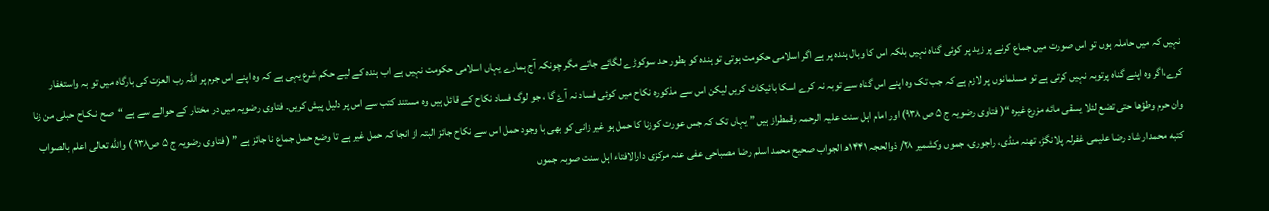نہیں کہ میں حاملہ ہوں تو اس صورت میں جماع کرنے پر زید پر کوئی گناہ نہیں بلکہ اس کا وبال ہندہ پر ہے اگر اسلامی حکومت ہوتی تو ہندہ کو بطور حد سوکوڑے لگائے جاتے مگر چونکہ آج ہمارے یہاں اسلامی حکومت نہیں ہے اب ہندہ کے لیے حکم شرع یہی ہے کہ وہ اپنے اس جرم پر اللہ رب العزت کی بارگاہ میں تو بہ واستغفار کرے،اگر وہ اپنے گناہ پرتوبہ نہیں کرتی ہے تو مسلمانوں پر لازم ہے کہ جب تک وہ اپنے اس گناہ سے توبہ نہ کرے اسکا بائیکاٹ کریں لیکن اس سے مذکورہ نکاح میں کوئی فساد نہ آۓ گا ، جو لوگ فساد نکاح کے قائل ہیں وہ مستند کتب سے اس پر دلیل پیش کریں۔ فتاوی رضویہ میں در مختار کے حوالے سے ہے “صح نـكـاح حبلى من زنا وان حرم وطؤها حتى تضع لئلا يسقى مائه مزرع غيره “( فتاوی رضویہ ج ۵ ص ۹۳۸) اور امام اہل سنت علیہ الرحمہ رقمطراز ہیں ” یہاں تک کہ جس عورت کوزنا کا حمل ہو غیر زانی کو بھی با وجود حمل اس سے نکاح جائز البتہ از انجا کہ حمل غیر ہے تا وضع حمل جماع نا جائز ہے ” ( فتاوی رضویہ ج ۵ ص۹۳۸ ) والله تعالی اعلم بالصواب کتبه محمدار شاد رضا علیمی غفرلہ پلانگڑ، تھنہ منڈی، راجوری، جموں وکشمیر ۲۸/ ذوالحجہ ۱۴۴۱ھ الجواب صحیح محمد اسلم رضا مصباحی عفی عنہ مرکزی دارالافتاء اہل سنت صوبہ جموں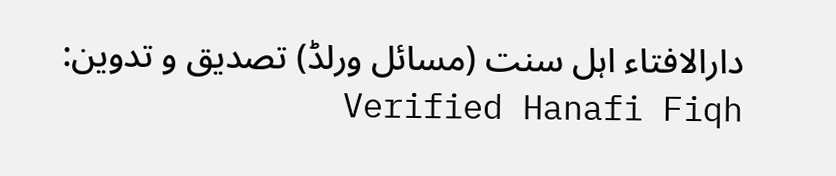دارالافتاء اہل سنت (مسائل ورلڈ) تصدیق و تدوین: Verified Hanafi Fiqh